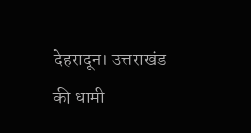देहरादून। उत्तराखंड की धामी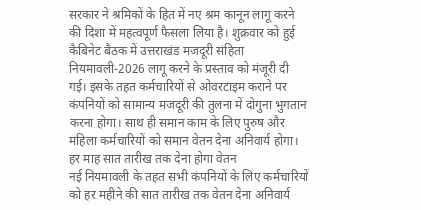सरकार ने श्रमिकों के हित में नए श्रम कानून लागू करने की दिशा में महत्वपूर्ण फैसला लिया है। शुक्रवार को हुई कैबिनेट बैठक में उत्तराखंड मजदूरी संहिता नियमावली-2026 लागू करने के प्रस्ताव को मंजूरी दी गई। इसके तहत कर्मचारियों से ओवरटाइम कराने पर कंपनियों को सामान्य मजदूरी की तुलना में दोगुना भुगतान करना होगा। साथ ही समान काम के लिए पुरुष और महिला कर्मचारियों को समान वेतन देना अनिवार्य होगा।
हर माह सात तारीख तक देना होगा वेतन
नई नियमावली के तहत सभी कंपनियों के लिए कर्मचारियों को हर महीने की सात तारीख तक वेतन देना अनिवार्य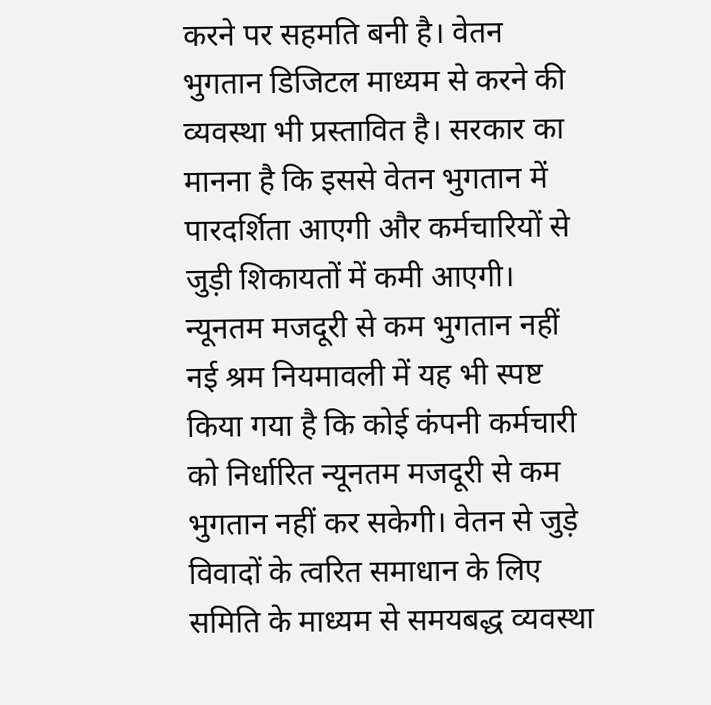करने पर सहमति बनी है। वेतन भुगतान डिजिटल माध्यम से करने की व्यवस्था भी प्रस्तावित है। सरकार का मानना है कि इससे वेतन भुगतान में पारदर्शिता आएगी और कर्मचारियों से जुड़ी शिकायतों में कमी आएगी।
न्यूनतम मजदूरी से कम भुगतान नहीं
नई श्रम नियमावली में यह भी स्पष्ट किया गया है कि कोई कंपनी कर्मचारी को निर्धारित न्यूनतम मजदूरी से कम भुगतान नहीं कर सकेगी। वेतन से जुड़े विवादों के त्वरित समाधान के लिए समिति के माध्यम से समयबद्ध व्यवस्था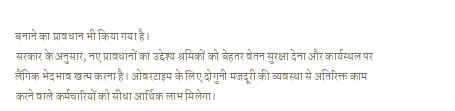बनाने का प्रावधान भी किया गया है।
सरकार के अनुसार, नए प्रावधानों का उद्देश्य श्रमिकों को बेहतर वेतन सुरक्षा देना और कार्यस्थल पर लैंगिक भेदभाव खत्म करना है। ओवरटाइम के लिए दोगुनी मजदूरी की व्यवस्था से अतिरिक्त काम करने वाले कर्मचारियों को सीधा आर्थिक लाभ मिलेगा।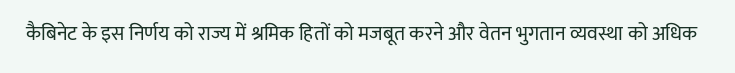कैबिनेट के इस निर्णय को राज्य में श्रमिक हितों को मजबूत करने और वेतन भुगतान व्यवस्था को अधिक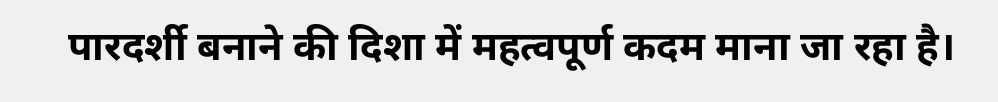पारदर्शी बनाने की दिशा में महत्वपूर्ण कदम माना जा रहा है।